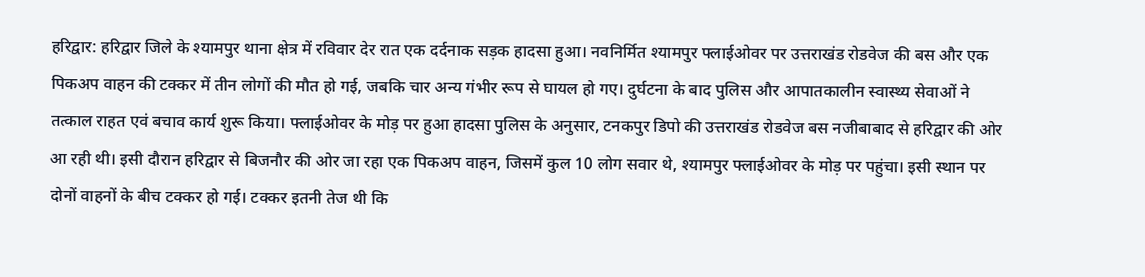हरिद्वार: हरिद्वार जिले के श्यामपुर थाना क्षेत्र में रविवार देर रात एक दर्दनाक सड़क हादसा हुआ। नवनिर्मित श्यामपुर फ्लाईओवर पर उत्तराखंड रोडवेज की बस और एक पिकअप वाहन की टक्कर में तीन लोगों की मौत हो गई, जबकि चार अन्य गंभीर रूप से घायल हो गए। दुर्घटना के बाद पुलिस और आपातकालीन स्वास्थ्य सेवाओं ने तत्काल राहत एवं बचाव कार्य शुरू किया। फ्लाईओवर के मोड़ पर हुआ हादसा पुलिस के अनुसार, टनकपुर डिपो की उत्तराखंड रोडवेज बस नजीबाबाद से हरिद्वार की ओर आ रही थी। इसी दौरान हरिद्वार से बिजनौर की ओर जा रहा एक पिकअप वाहन, जिसमें कुल 10 लोग सवार थे, श्यामपुर फ्लाईओवर के मोड़ पर पहुंचा। इसी स्थान पर दोनों वाहनों के बीच टक्कर हो गई। टक्कर इतनी तेज थी कि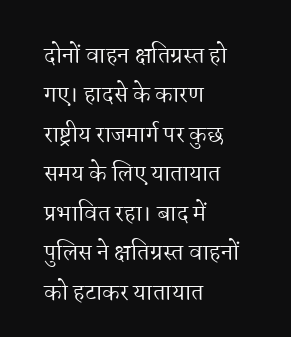दोनों वाहन क्षतिग्रस्त हो गए। हादसे के कारण राष्ट्रीय राजमार्ग पर कुछ समय के लिए यातायात प्रभावित रहा। बाद में पुलिस ने क्षतिग्रस्त वाहनों को हटाकर यातायात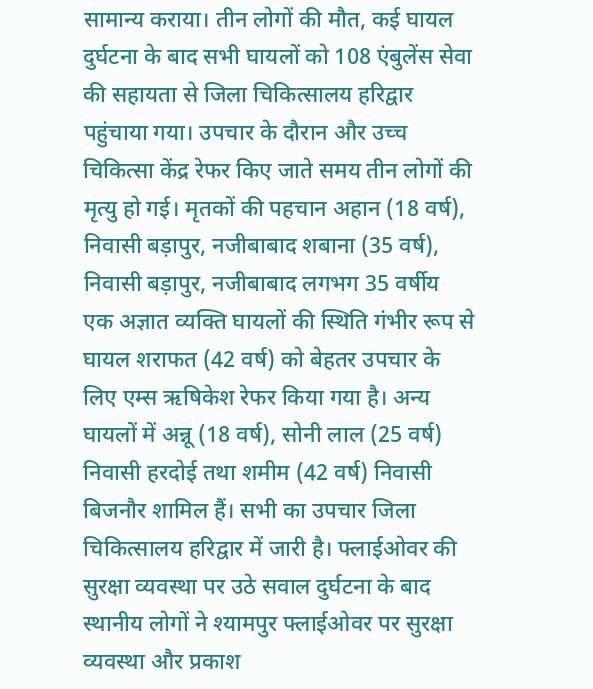सामान्य कराया। तीन लोगों की मौत, कई घायल दुर्घटना के बाद सभी घायलों को 108 एंबुलेंस सेवा की सहायता से जिला चिकित्सालय हरिद्वार पहुंचाया गया। उपचार के दौरान और उच्च चिकित्सा केंद्र रेफर किए जाते समय तीन लोगों की मृत्यु हो गई। मृतकों की पहचान अहान (18 वर्ष), निवासी बड़ापुर, नजीबाबाद शबाना (35 वर्ष), निवासी बड़ापुर, नजीबाबाद लगभग 35 वर्षीय एक अज्ञात व्यक्ति घायलों की स्थिति गंभीर रूप से घायल शराफत (42 वर्ष) को बेहतर उपचार के लिए एम्स ऋषिकेश रेफर किया गया है। अन्य घायलों में अन्नू (18 वर्ष), सोनी लाल (25 वर्ष) निवासी हरदोई तथा शमीम (42 वर्ष) निवासी बिजनौर शामिल हैं। सभी का उपचार जिला चिकित्सालय हरिद्वार में जारी है। फ्लाईओवर की सुरक्षा व्यवस्था पर उठे सवाल दुर्घटना के बाद स्थानीय लोगों ने श्यामपुर फ्लाईओवर पर सुरक्षा व्यवस्था और प्रकाश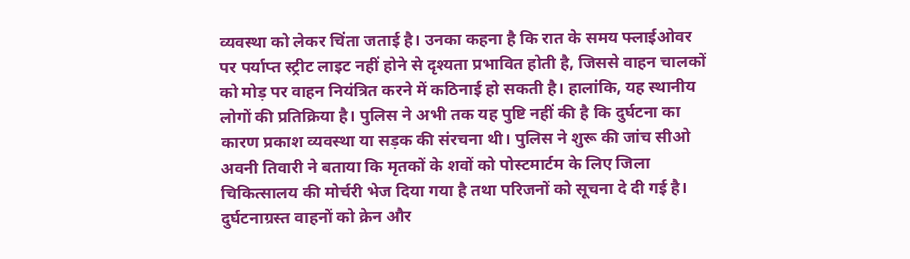व्यवस्था को लेकर चिंता जताई है। उनका कहना है कि रात के समय फ्लाईओवर पर पर्याप्त स्ट्रीट लाइट नहीं होने से दृश्यता प्रभावित होती है, जिससे वाहन चालकों को मोड़ पर वाहन नियंत्रित करने में कठिनाई हो सकती है। हालांकि, यह स्थानीय लोगों की प्रतिक्रिया है। पुलिस ने अभी तक यह पुष्टि नहीं की है कि दुर्घटना का कारण प्रकाश व्यवस्था या सड़क की संरचना थी। पुलिस ने शुरू की जांच सीओ अवनी तिवारी ने बताया कि मृतकों के शवों को पोस्टमार्टम के लिए जिला चिकित्सालय की मोर्चरी भेज दिया गया है तथा परिजनों को सूचना दे दी गई है। दुर्घटनाग्रस्त वाहनों को क्रेन और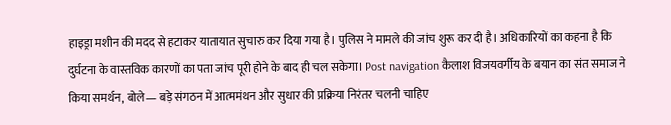हाइड्रा मशीन की मदद से हटाकर यातायात सुचारु कर दिया गया है। पुलिस ने मामले की जांच शुरू कर दी है। अधिकारियों का कहना है कि दुर्घटना के वास्तविक कारणों का पता जांच पूरी होने के बाद ही चल सकेगा। Post navigation कैलाश विजयवर्गीय के बयान का संत समाज ने किया समर्थन, बोले— बड़े संगठन में आत्ममंथन और सुधार की प्रक्रिया निरंतर चलनी चाहिए